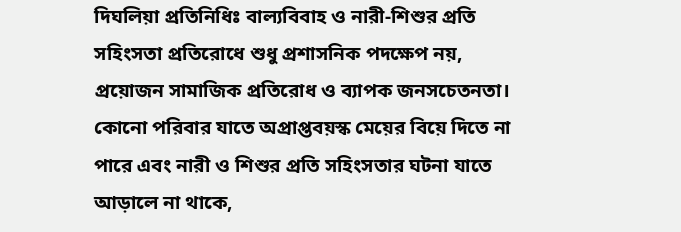দিঘলিয়া প্রতিনিধিঃ বাল্যবিবাহ ও নারী-শিশুর প্রতি সহিংসতা প্রতিরোধে শুধু প্রশাসনিক পদক্ষেপ নয়, প্রয়োজন সামাজিক প্রতিরোধ ও ব্যাপক জনসচেতনতা। কোনো পরিবার যাতে অপ্রাপ্তবয়স্ক মেয়ের বিয়ে দিতে না পারে এবং নারী ও শিশুর প্রতি সহিংসতার ঘটনা যাতে আড়ালে না থাকে,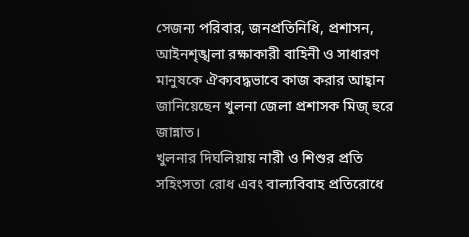সেজন্য পরিবার, জনপ্রতিনিধি, প্রশাসন, আইনশৃঙ্খলা রক্ষাকারী বাহিনী ও সাধারণ মানুষকে ঐক্যবদ্ধভাবে কাজ করার আহ্বান জানিয়েছেন খুলনা জেলা প্রশাসক মিজ্ হুরে জান্নাত।
খুলনার দিঘলিয়ায় নারী ও শিশুর প্রতি সহিংসতা রোধ এবং বাল্যবিবাহ প্রতিরোধে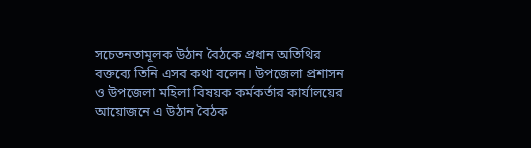সচেতনতামূলক উঠান বৈঠকে প্রধান অতিথির বক্তব্যে তিনি এসব কথা বলেন। উপজেলা প্রশাসন ও উপজেলা মহিলা বিষয়ক কর্মকর্তার কার্যালয়ের আয়োজনে এ উঠান বৈঠক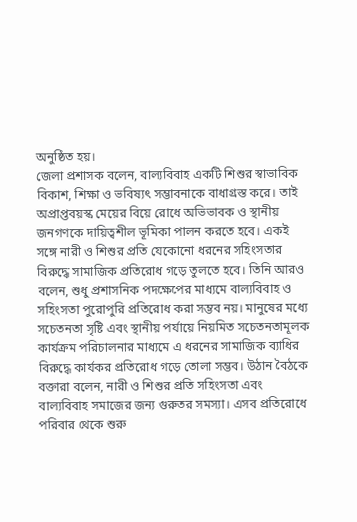অনুষ্ঠিত হয়।
জেলা প্রশাসক বলেন, বাল্যবিবাহ একটি শিশুর স্বাভাবিক বিকাশ, শিক্ষা ও ভবিষ্যৎ সম্ভাবনাকে বাধাগ্রস্ত করে। তাই অপ্রাপ্তবয়স্ক মেয়ের বিয়ে রোধে অভিভাবক ও স্থানীয় জনগণকে দায়িত্বশীল ভূমিকা পালন করতে হবে। একই সঙ্গে নারী ও শিশুর প্রতি যেকোনো ধরনের সহিংসতার বিরুদ্ধে সামাজিক প্রতিরোধ গড়ে তুলতে হবে। তিনি আরও বলেন, শুধু প্রশাসনিক পদক্ষেপের মাধ্যমে বাল্যবিবাহ ও সহিংসতা পুরোপুরি প্রতিরোধ করা সম্ভব নয়। মানুষের মধ্যে সচেতনতা সৃষ্টি এবং স্থানীয় পর্যায়ে নিয়মিত সচেতনতামূলক কার্যক্রম পরিচালনার মাধ্যমে এ ধরনের সামাজিক ব্যাধির বিরুদ্ধে কার্যকর প্রতিরোধ গড়ে তোলা সম্ভব। উঠান বৈঠকে বক্তারা বলেন, নারী ও শিশুর প্রতি সহিংসতা এবং বাল্যবিবাহ সমাজের জন্য গুরুতর সমস্যা। এসব প্রতিরোধে পরিবার থেকে শুরু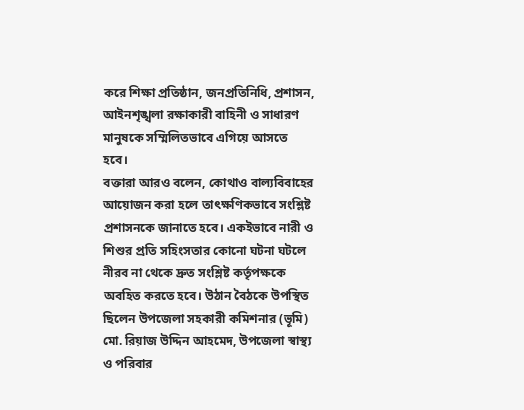করে শিক্ষা প্রতিষ্ঠান, জনপ্রতিনিধি, প্রশাসন, আইনশৃঙ্খলা রক্ষাকারী বাহিনী ও সাধারণ মানুষকে সম্মিলিতভাবে এগিয়ে আসতে হবে।
বক্তারা আরও বলেন, কোথাও বাল্যবিবাহের আয়োজন করা হলে তাৎক্ষণিকভাবে সংশ্লিষ্ট প্রশাসনকে জানাতে হবে। একইভাবে নারী ও শিশুর প্রতি সহিংসতার কোনো ঘটনা ঘটলে নীরব না থেকে দ্রুত সংশ্লিষ্ট কর্তৃপক্ষকে অবহিত করতে হবে। উঠান বৈঠকে উপস্থিত ছিলেন উপজেলা সহকারী কমিশনার (ভূমি) মো. রিয়াজ উদ্দিন আহমেদ, উপজেলা স্বাস্থ্য ও পরিবার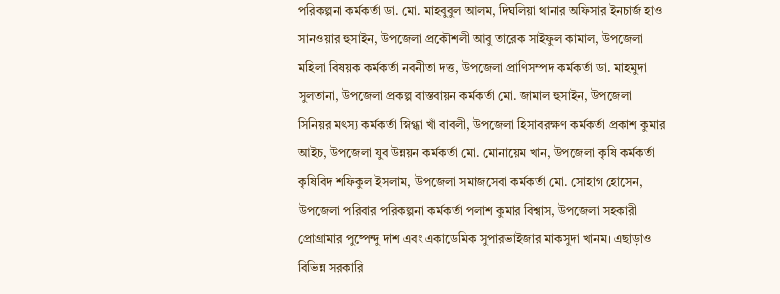পরিকল্পনা কর্মকর্তা ডা. মো. মাহবুবুল আলম, দিঘলিয়া থানার অফিসার ইনচার্জ হাও সানওয়ার হুসাইন, উপজেলা প্রকৌশলী আবু তারেক সাইফুল কামাল, উপজেলা মহিলা বিষয়ক কর্মকর্তা নবনীতা দত্ত, উপজেলা প্রাণিসম্পদ কর্মকর্তা ডা. মাহমুদা সুলতানা, উপজেলা প্রকল্প বাস্তবায়ন কর্মকর্তা মো. জামাল হুসাইন, উপজেলা সিনিয়র মৎস্য কর্মকর্তা স্নিগ্ধা খাঁ বাবলী, উপজেলা হিসাবরক্ষণ কর্মকর্তা প্রকাশ কুমার আইচ, উপজেলা যুব উন্নয়ন কর্মকর্তা মো. মোনায়েম খান, উপজেলা কৃষি কর্মকর্তা কৃষিবিদ শফিকুল ইসলাম, উপজেলা সমাজসেবা কর্মকর্তা মো. সোহাগ হোসেন, উপজেলা পরিবার পরিকল্পনা কর্মকর্তা পলাশ কুমার বিশ্বাস, উপজেলা সহকারী প্রোগ্রামার পুষ্পেন্দু দাশ এবং একাডেমিক সুপারভাইজার মাকসুদা খানম। এছাড়াও বিভিন্ন সরকারি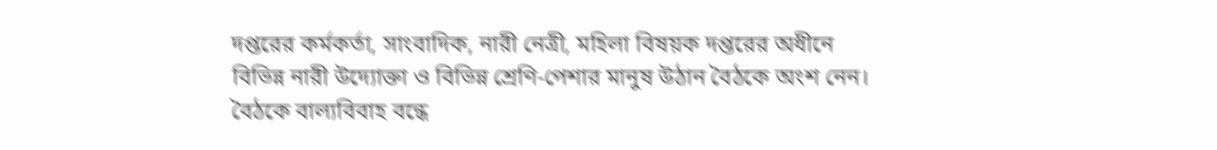দপ্তরের কর্মকর্তা, সাংবাদিক, নারী নেত্রী, মহিলা বিষয়ক দপ্তরের অধীনে বিভিন্ন নারী উদ্যোক্তা ও বিভিন্ন শ্রেণি-পেশার মানুষ উঠান বৈঠকে অংশ নেন।
বৈঠকে বাল্যবিবাহ বন্ধে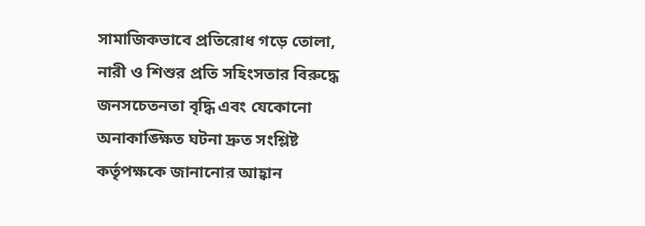সামাজিকভাবে প্রতিরোধ গড়ে তোলা, নারী ও শিশুর প্রতি সহিংসতার বিরুদ্ধে জনসচেতনতা বৃদ্ধি এবং যেকোনো অনাকাঙ্ক্ষিত ঘটনা দ্রুত সংশ্লিষ্ট কর্তৃপক্ষকে জানানোর আহ্বান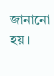জানানো হয়।